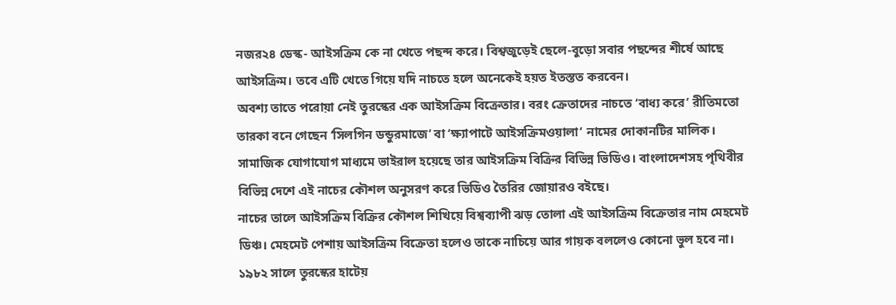নজর২৪ ডেস্ক- আইসক্রিম কে না খেতে পছন্দ করে। বিশ্বজুড়েই ছেলে-বুড়ো সবার পছন্দের শীর্ষে আছে আইসক্রিম। তবে এটি খেতে গিয়ে যদি নাচতে হলে অনেকেই হয়ত ইতস্তত করবেন।
অবশ্য তাতে পরোয়া নেই তুরস্কের এক আইসক্রিম বিক্রেতার। বরং ক্রেতাদের নাচতে ‘বাধ্য করে’ রীতিমতো তারকা বনে গেছেন ‘সিলগিন ডন্ডুরমাজে’ বা ‘ক্ষ্যাপাটে আইসক্রিমওয়ালা’ নামের দোকানটির মালিক।
সামাজিক যোগাযোগ মাধ্যমে ভাইরাল হয়েছে তার আইসক্রিম বিক্রির বিভিন্ন ভিডিও। বাংলাদেশসহ পৃথিবীর বিভিন্ন দেশে এই নাচের কৌশল অনুসরণ করে ভিডিও তৈরির জোয়ারও বইছে।
নাচের তালে আইসক্রিম বিক্রির কৌশল শিখিয়ে বিশ্বব্যাপী ঝড় তোলা এই আইসক্রিম বিক্রেতার নাম মেহমেট ডিঞ্চ। মেহমেট পেশায় আইসক্রিম বিক্রেতা হলেও তাকে নাচিয়ে আর গায়ক বললেও কোনো ভুল হবে না।
১৯৮২ সালে তুরস্কের হাটেয়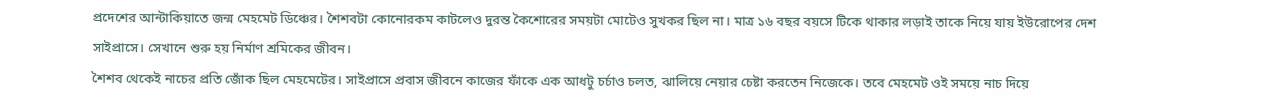প্রদেশের আন্টাকিয়াতে জন্ম মেহমেট ডিঞ্চের। শৈশবটা কোনোরকম কাটলেও দুরন্ত কৈশোরের সময়টা মোটেও সুখকর ছিল না। মাত্র ১৬ বছর বয়সে টিকে থাকার লড়াই তাকে নিয়ে যায় ইউরোপের দেশ সাইপ্রাসে। সেখানে শুরু হয় নির্মাণ শ্রমিকের জীবন।
শৈশব থেকেই নাচের প্রতি জোঁক ছিল মেহমেটের। সাইপ্রাসে প্রবাস জীবনে কাজের ফাঁকে এক আধটু চর্চাও চলত, ঝালিয়ে নেয়ার চেষ্টা করতেন নিজেকে। তবে মেহমেট ওই সময়ে নাচ দিয়ে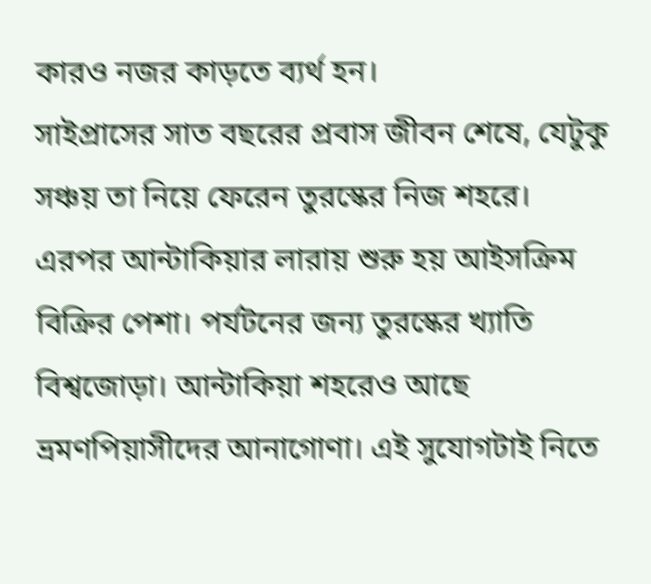কারও নজর কাড়তে ব্যর্থ হন।
সাইপ্রাসের সাত বছরের প্রবাস জীবন শেষে, যেটুকু সঞ্চয় তা নিয়ে ফেরেন তুরস্কের নিজ শহরে। এরপর আন্টাকিয়ার লারায় শুরু হয় আইসক্রিম বিক্রির পেশা। পর্যটনের জন্য তুরস্কের খ্যাতি বিশ্বজোড়া। আন্টাকিয়া শহরেও আছে ভ্রমণপিয়াসীদের আনাগোণা। এই সুযোগটাই নিতে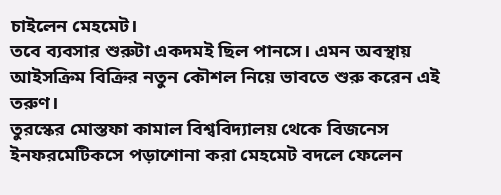চাইলেন মেহমেট।
তবে ব্যবসার শুরুটা একদমই ছিল পানসে। এমন অবস্থায় আইসক্রিম বিক্রির নতুন কৌশল নিয়ে ভাবতে শুরু করেন এই তরুণ।
তুরস্কের মোস্তফা কামাল বিশ্ববিদ্যালয় থেকে বিজনেস ইনফরমেটিকসে পড়াশোনা করা মেহমেট বদলে ফেলেন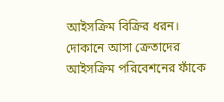আইসক্রিম বিক্রির ধরন। দোকানে আসা ক্রেতাদের আইসক্রিম পরিবেশনের ফাঁকে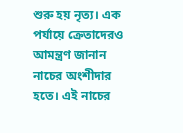শুরু হয় নৃত্য। এক পর্যায়ে ক্রেতাদেরও আমন্ত্রণ জানান নাচের অংশীদার হতে। এই নাচের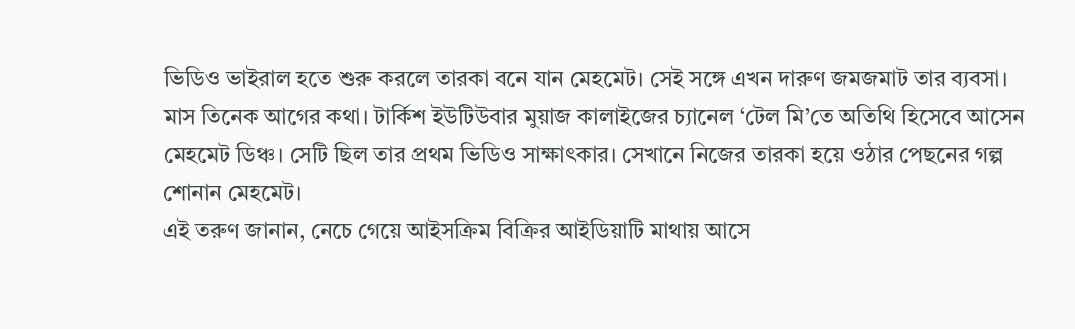ভিডিও ভাইরাল হতে শুরু করলে তারকা বনে যান মেহমেট। সেই সঙ্গে এখন দারুণ জমজমাট তার ব্যবসা।
মাস তিনেক আগের কথা। টার্কিশ ইউটিউবার মুয়াজ কালাইজের চ্যানেল ‘টেল মি’তে অতিথি হিসেবে আসেন মেহমেট ডিঞ্চ। সেটি ছিল তার প্রথম ভিডিও সাক্ষাৎকার। সেখানে নিজের তারকা হয়ে ওঠার পেছনের গল্প শোনান মেহমেট।
এই তরুণ জানান, নেচে গেয়ে আইসক্রিম বিক্রির আইডিয়াটি মাথায় আসে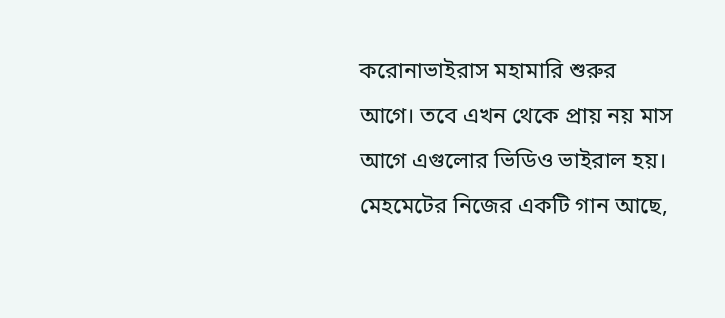করোনাভাইরাস মহামারি শুরুর আগে। তবে এখন থেকে প্রায় নয় মাস আগে এগুলোর ভিডিও ভাইরাল হয়।
মেহমেটের নিজের একটি গান আছে,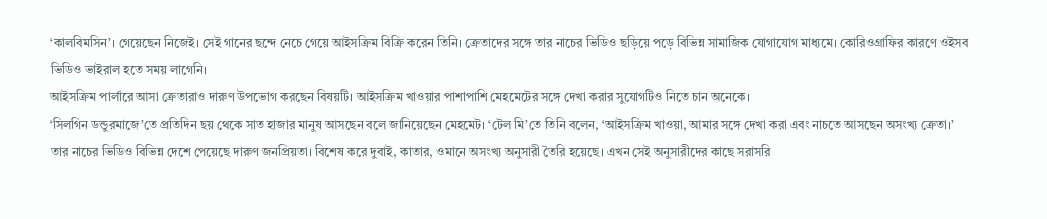‘কালবিমসিন’। গেয়েছেন নিজেই। সেই গানের ছন্দে নেচে গেয়ে আইসক্রিম বিক্রি করেন তিনি। ক্রেতাদের সঙ্গে তার নাচের ভিডিও ছড়িয়ে পড়ে বিভিন্ন সামাজিক যোগাযোগ মাধ্যমে। কোরিওগ্রাফির কারণে ওইসব ভিডিও ভাইরাল হতে সময় লাগেনি।
আইসক্রিম পার্লারে আসা ক্রেতারাও দারুণ উপভোগ করছেন বিষয়টি। আইসক্রিম খাওয়ার পাশাপাশি মেহমেটের সঙ্গে দেখা করার সুযোগটিও নিতে চান অনেকে।
‘সিলগিন ডন্ডুরমাজে’তে প্রতিদিন ছয় থেকে সাত হাজার মানুষ আসছেন বলে জানিয়েছেন মেহমেট। ‘টেল মি’তে তিনি বলেন, ‘আইসক্রিম খাওয়া, আমার সঙ্গে দেখা করা এবং নাচতে আসছেন অসংখ্য ক্রেতা।’
তার নাচের ভিডিও বিভিন্ন দেশে পেয়েছে দারুণ জনপ্রিয়তা। বিশেষ করে দুবাই, কাতার, ওমানে অসংখ্য অনুসারী তৈরি হয়েছে। এখন সেই অনুসারীদের কাছে সরাসরি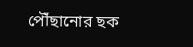পৌঁছানোর ছক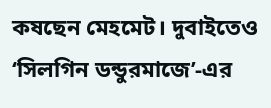কষছেন মেহমেট। দুবাইতেও ‘সিলগিন ডন্ডুরমাজে’-এর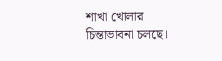শাখা খোলার চিন্তাভাবনা চলছে।